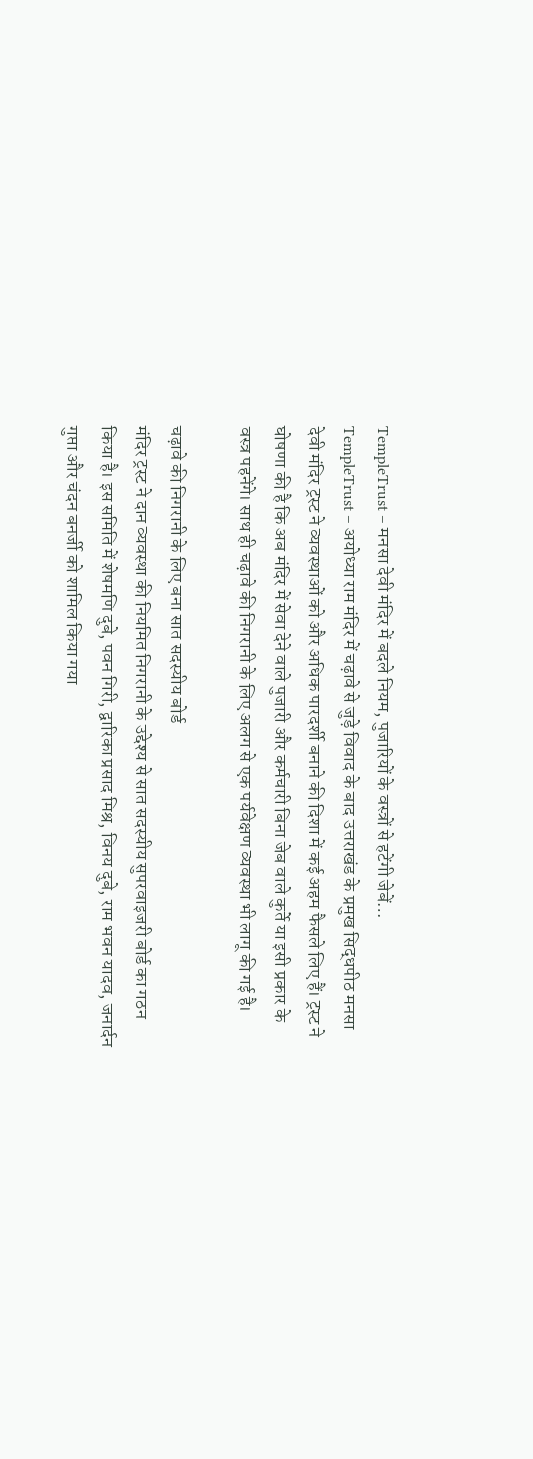TempleTrust – मनसा देवी मंदिर में बदले नियम, पुजारियों के वस्त्रों से हटेंगी जेबें…
TempleTrust – अयोध्या राम मंदिर में चढ़ावे से जुड़े विवाद के बाद उत्तराखंड के प्रमुख सिद्धपीठ मनसा देवी मंदिर ट्रस्ट ने व्यवस्थाओं को और अधिक पारदर्शी बनाने की दिशा में कई अहम फैसले लिए हैं। ट्रस्ट ने घोषणा की है कि अब मंदिर में सेवा देने वाले पुजारी और कर्मचारी बिना जेब वाले कुर्ते या इसी प्रकार के वस्त्र पहनेंगे। साथ ही चढ़ावे की निगरानी के लिए अलग से एक पर्यवेक्षण व्यवस्था भी लागू की गई है।

चढ़ावे की निगरानी के लिए बना सात सदस्यीय बोर्ड
मंदिर ट्रस्ट ने दान व्यवस्था की नियमित निगरानी के उद्देश्य से सात सदस्यीय सुपरवाइजरी बोर्ड का गठन किया है। इस समिति में शेषमणि दुबे, पवन गिरी, द्वारिका प्रसाद मिश्र, विनय दुबे, राम भवन यादव, जनार्दन गुप्ता और चंदन बनर्जी को शामिल किया गया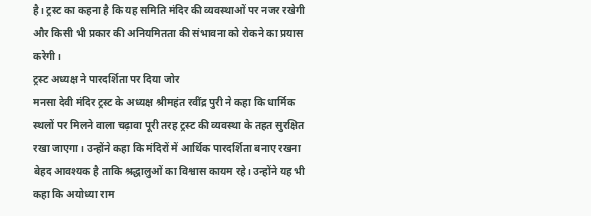है। ट्रस्ट का कहना है कि यह समिति मंदिर की व्यवस्थाओं पर नजर रखेगी और किसी भी प्रकार की अनियमितता की संभावना को रोकने का प्रयास करेगी।
ट्रस्ट अध्यक्ष ने पारदर्शिता पर दिया जोर
मनसा देवी मंदिर ट्रस्ट के अध्यक्ष श्रीमहंत रवींद्र पुरी ने कहा कि धार्मिक स्थलों पर मिलने वाला चढ़ावा पूरी तरह ट्रस्ट की व्यवस्था के तहत सुरक्षित रखा जाएगा। उन्होंने कहा कि मंदिरों में आर्थिक पारदर्शिता बनाए रखना बेहद आवश्यक है ताकि श्रद्धालुओं का विश्वास कायम रहे। उन्होंने यह भी कहा कि अयोध्या राम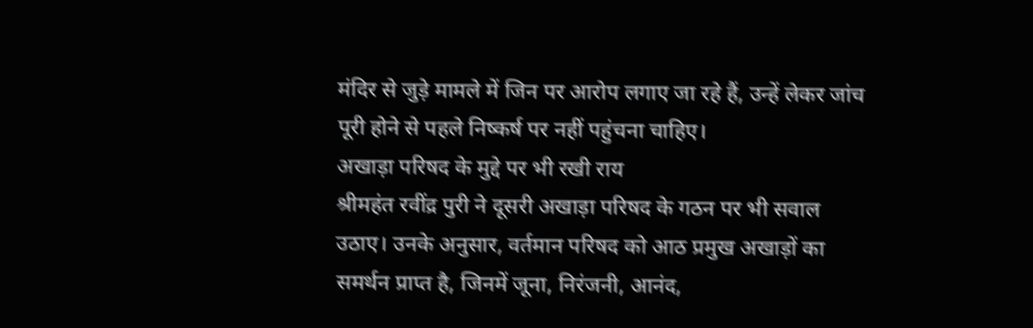मंदिर से जुड़े मामले में जिन पर आरोप लगाए जा रहे हैं, उन्हें लेकर जांच पूरी होने से पहले निष्कर्ष पर नहीं पहुंचना चाहिए।
अखाड़ा परिषद के मुद्दे पर भी रखी राय
श्रीमहंत रवींद्र पुरी ने दूसरी अखाड़ा परिषद के गठन पर भी सवाल उठाए। उनके अनुसार, वर्तमान परिषद को आठ प्रमुख अखाड़ों का समर्थन प्राप्त है, जिनमें जूना, निरंजनी, आनंद,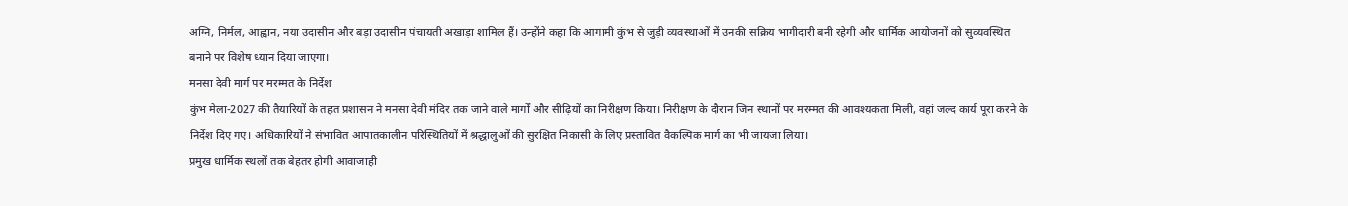अग्नि, निर्मल, आह्वान, नया उदासीन और बड़ा उदासीन पंचायती अखाड़ा शामिल हैं। उन्होंने कहा कि आगामी कुंभ से जुड़ी व्यवस्थाओं में उनकी सक्रिय भागीदारी बनी रहेगी और धार्मिक आयोजनों को सुव्यवस्थित बनाने पर विशेष ध्यान दिया जाएगा।
मनसा देवी मार्ग पर मरम्मत के निर्देश
कुंभ मेला-2027 की तैयारियों के तहत प्रशासन ने मनसा देवी मंदिर तक जाने वाले मार्गों और सीढ़ियों का निरीक्षण किया। निरीक्षण के दौरान जिन स्थानों पर मरम्मत की आवश्यकता मिली, वहां जल्द कार्य पूरा करने के निर्देश दिए गए। अधिकारियों ने संभावित आपातकालीन परिस्थितियों में श्रद्धालुओं की सुरक्षित निकासी के लिए प्रस्तावित वैकल्पिक मार्ग का भी जायजा लिया।
प्रमुख धार्मिक स्थलों तक बेहतर होगी आवाजाही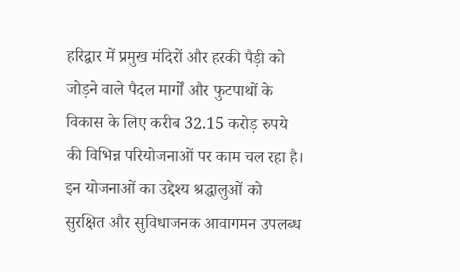हरिद्वार में प्रमुख मंदिरों और हरकी पैड़ी को जोड़ने वाले पैदल मार्गों और फुटपाथों के विकास के लिए करीब 32.15 करोड़ रुपये की विभिन्न परियोजनाओं पर काम चल रहा है। इन योजनाओं का उद्देश्य श्रद्धालुओं को सुरक्षित और सुविधाजनक आवागमन उपलब्ध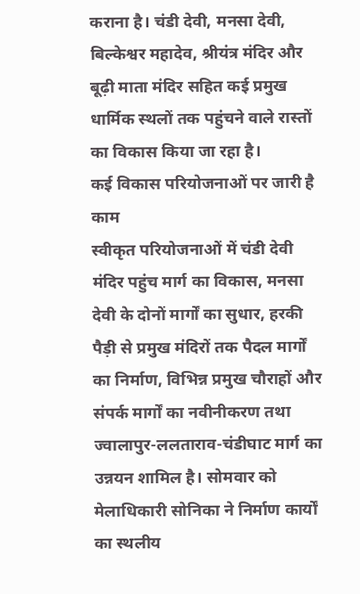कराना है। चंडी देवी, मनसा देवी, बिल्केश्वर महादेव, श्रीयंत्र मंदिर और बूढ़ी माता मंदिर सहित कई प्रमुख धार्मिक स्थलों तक पहुंचने वाले रास्तों का विकास किया जा रहा है।
कई विकास परियोजनाओं पर जारी है काम
स्वीकृत परियोजनाओं में चंडी देवी मंदिर पहुंच मार्ग का विकास, मनसा देवी के दोनों मार्गों का सुधार, हरकी पैड़ी से प्रमुख मंदिरों तक पैदल मार्गों का निर्माण, विभिन्न प्रमुख चौराहों और संपर्क मार्गों का नवीनीकरण तथा ज्वालापुर-ललताराव-चंडीघाट मार्ग का उन्नयन शामिल है। सोमवार को मेलाधिकारी सोनिका ने निर्माण कार्यों का स्थलीय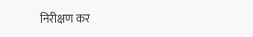निरीक्षण कर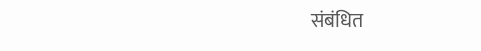संबंधित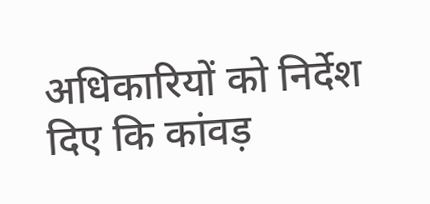अधिकारियों को निर्देश दिए कि कांवड़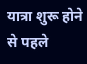यात्रा शुरू होने से पहले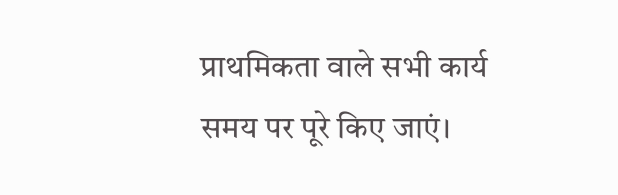प्राथमिकता वाले सभी कार्य समय पर पूरे किए जाएं।